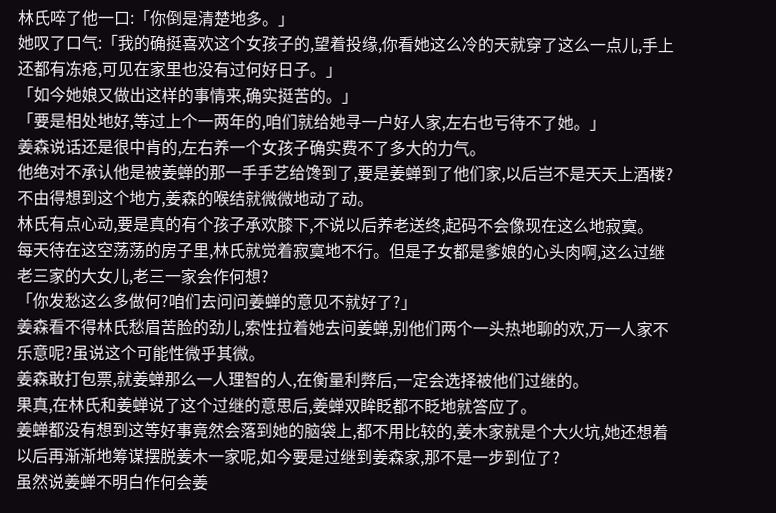林氏啐了他一口:「你倒是清楚地多。」
她叹了口气:「我的确挺喜欢这个女孩子的,望着投缘,你看她这么冷的天就穿了这么一点儿,手上还都有冻疮,可见在家里也没有过何好日子。」
「如今她娘又做出这样的事情来,确实挺苦的。」
「要是相处地好,等过上个一两年的,咱们就给她寻一户好人家,左右也亏待不了她。」
姜森说话还是很中肯的,左右养一个女孩子确实费不了多大的力气。
他绝对不承认他是被姜蝉的那一手手艺给馋到了,要是姜蝉到了他们家,以后岂不是天天上酒楼?不由得想到这个地方,姜森的喉结就微微地动了动。
林氏有点心动,要是真的有个孩子承欢膝下,不说以后养老送终,起码不会像现在这么地寂寞。
每天待在这空荡荡的房子里,林氏就觉着寂寞地不行。但是子女都是爹娘的心头肉啊,这么过继老三家的大女儿,老三一家会作何想?
「你发愁这么多做何?咱们去问问姜蝉的意见不就好了?」
姜森看不得林氏愁眉苦脸的劲儿,索性拉着她去问姜蝉,别他们两个一头热地聊的欢,万一人家不乐意呢?虽说这个可能性微乎其微。
姜森敢打包票,就姜蝉那么一人理智的人,在衡量利弊后,一定会选择被他们过继的。
果真,在林氏和姜蝉说了这个过继的意思后,姜蝉双眸眨都不眨地就答应了。
姜蝉都没有想到这等好事竟然会落到她的脑袋上,都不用比较的,姜木家就是个大火坑,她还想着以后再渐渐地筹谋摆脱姜木一家呢,如今要是过继到姜森家,那不是一步到位了?
虽然说姜蝉不明白作何会姜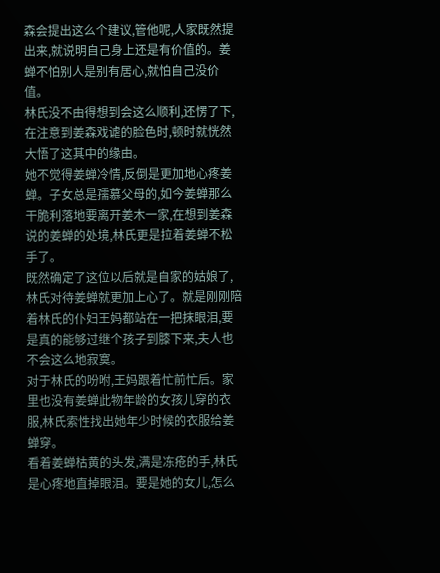森会提出这么个建议,管他呢,人家既然提出来,就说明自己身上还是有价值的。姜蝉不怕别人是别有居心,就怕自己没价值。
林氏没不由得想到会这么顺利,还愣了下,在注意到姜森戏谑的脸色时,顿时就恍然大悟了这其中的缘由。
她不觉得姜蝉冷情,反倒是更加地心疼姜蝉。子女总是孺慕父母的,如今姜蝉那么干脆利落地要离开姜木一家,在想到姜森说的姜蝉的处境,林氏更是拉着姜蝉不松手了。
既然确定了这位以后就是自家的姑娘了,林氏对待姜蝉就更加上心了。就是刚刚陪着林氏的仆妇王妈都站在一把抹眼泪,要是真的能够过继个孩子到膝下来,夫人也不会这么地寂寞。
对于林氏的吩咐,王妈跟着忙前忙后。家里也没有姜蝉此物年龄的女孩儿穿的衣服,林氏索性找出她年少时候的衣服给姜蝉穿。
看着姜蝉枯黄的头发,满是冻疮的手,林氏是心疼地直掉眼泪。要是她的女儿,怎么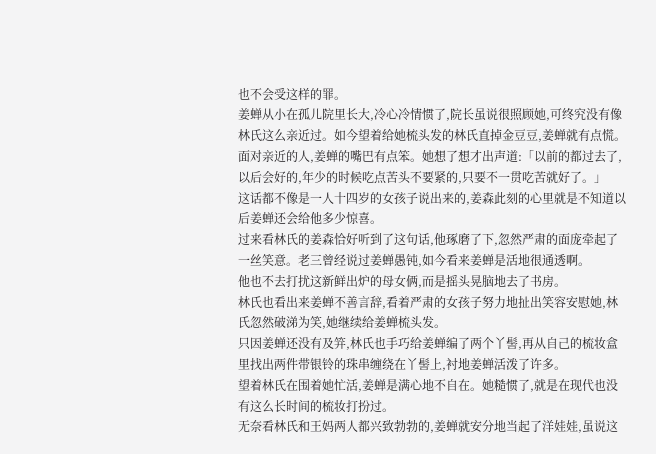也不会受这样的罪。
姜蝉从小在孤儿院里长大,冷心冷情惯了,院长虽说很照顾她,可终究没有像林氏这么亲近过。如今望着给她梳头发的林氏直掉金豆豆,姜蝉就有点慌。
面对亲近的人,姜蝉的嘴巴有点笨。她想了想才出声道:「以前的都过去了,以后会好的,年少的时候吃点苦头不要紧的,只要不一贯吃苦就好了。」
这话都不像是一人十四岁的女孩子说出来的,姜森此刻的心里就是不知道以后姜蝉还会给他多少惊喜。
过来看林氏的姜森恰好听到了这句话,他琢磨了下,忽然严肃的面庞牵起了一丝笑意。老三曾经说过姜蝉愚钝,如今看来姜蝉是活地很通透啊。
他也不去打扰这新鲜出炉的母女俩,而是摇头晃脑地去了书房。
林氏也看出来姜蝉不善言辞,看着严肃的女孩子努力地扯出笑容安慰她,林氏忽然破涕为笑,她继续给姜蝉梳头发。
只因姜蝉还没有及笄,林氏也手巧给姜蝉编了两个丫髻,再从自己的梳妆盒里找出两件带银铃的珠串缠绕在丫髻上,衬地姜蝉活泼了许多。
望着林氏在围着她忙活,姜蝉是满心地不自在。她糙惯了,就是在现代也没有这么长时间的梳妆打扮过。
无奈看林氏和王妈两人都兴致勃勃的,姜蝉就安分地当起了洋娃娃,虽说这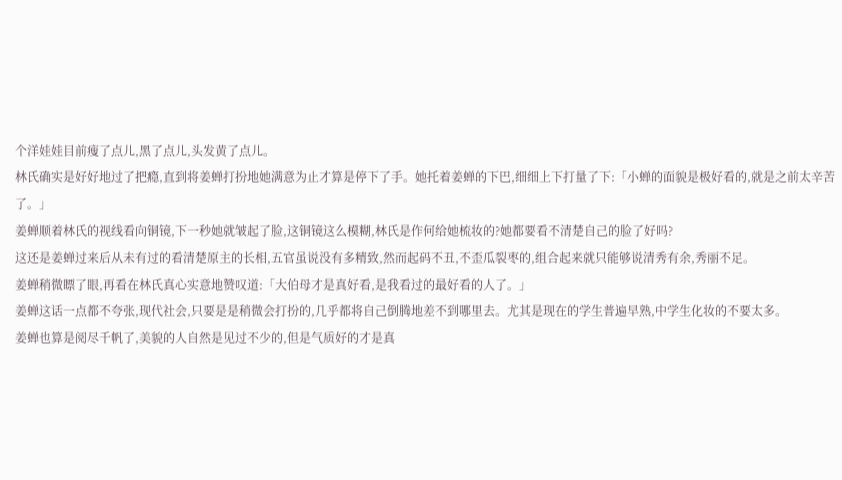个洋娃娃目前瘦了点儿,黑了点儿,头发黄了点儿。
林氏确实是好好地过了把瘾,直到将姜蝉打扮地她满意为止才算是停下了手。她托着姜蝉的下巴,细细上下打量了下:「小蝉的面貌是极好看的,就是之前太辛苦了。」
姜蝉顺着林氏的视线看向铜镜,下一秒她就皱起了脸,这铜镜这么模糊,林氏是作何给她梳妆的?她都要看不清楚自己的脸了好吗?
这还是姜蝉过来后从未有过的看清楚原主的长相,五官虽说没有多精致,然而起码不丑,不歪瓜裂枣的,组合起来就只能够说清秀有余,秀丽不足。
姜蝉稍微瞟了眼,再看在林氏真心实意地赞叹道:「大伯母才是真好看,是我看过的最好看的人了。」
姜蝉这话一点都不夸张,现代社会,只要是是稍微会打扮的,几乎都将自己倒腾地差不到哪里去。尤其是现在的学生普遍早熟,中学生化妆的不要太多。
姜蝉也算是阅尽千帆了,美貌的人自然是见过不少的,但是气质好的才是真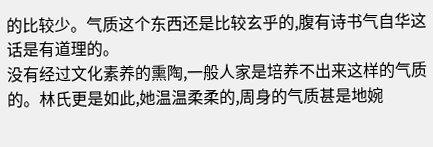的比较少。气质这个东西还是比较玄乎的,腹有诗书气自华这话是有道理的。
没有经过文化素养的熏陶,一般人家是培养不出来这样的气质的。林氏更是如此,她温温柔柔的,周身的气质甚是地婉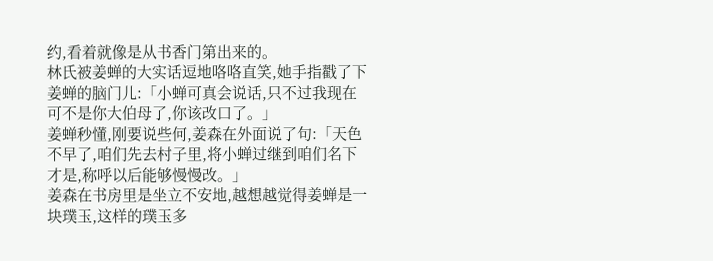约,看着就像是从书香门第出来的。
林氏被姜蝉的大实话逗地咯咯直笑,她手指戳了下姜蝉的脑门儿:「小蝉可真会说话,只不过我现在可不是你大伯母了,你该改口了。」
姜蝉秒懂,刚要说些何,姜森在外面说了句:「天色不早了,咱们先去村子里,将小蝉过继到咱们名下才是,称呼以后能够慢慢改。」
姜森在书房里是坐立不安地,越想越觉得姜蝉是一块璞玉,这样的璞玉多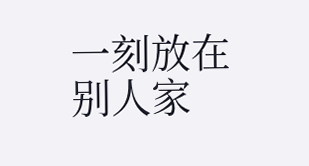一刻放在别人家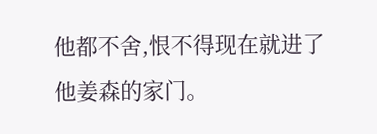他都不舍,恨不得现在就进了他姜森的家门。